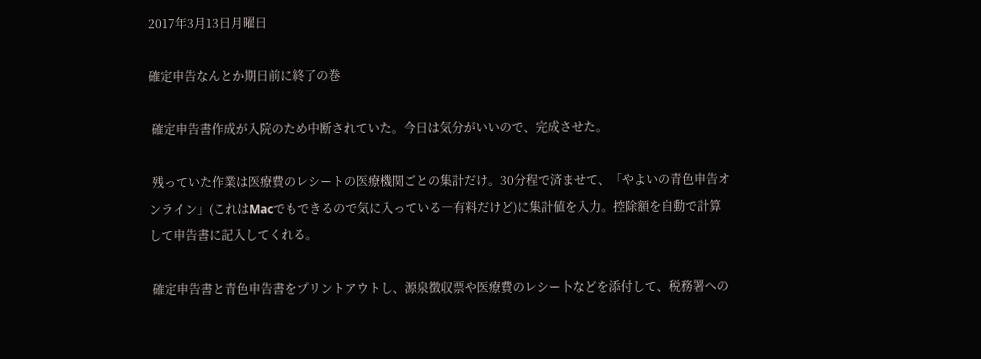2017年3月13日月曜日

確定申告なんとか期日前に終了の巻

 確定申告書作成が入院のため中断されていた。今日は気分がいいので、完成させた。

 残っていた作業は医療費のレシートの医療機関ごとの集計だけ。30分程で済ませて、「やよいの青色申告オンライン」(これはMacでもできるので気に入っている―有料だけど)に集計値を入力。控除額を自動で計算して申告書に記入してくれる。

 確定申告書と青色申告書をプリントアウトし、源泉徴収票や医療費のレシー卜などを添付して、税務署への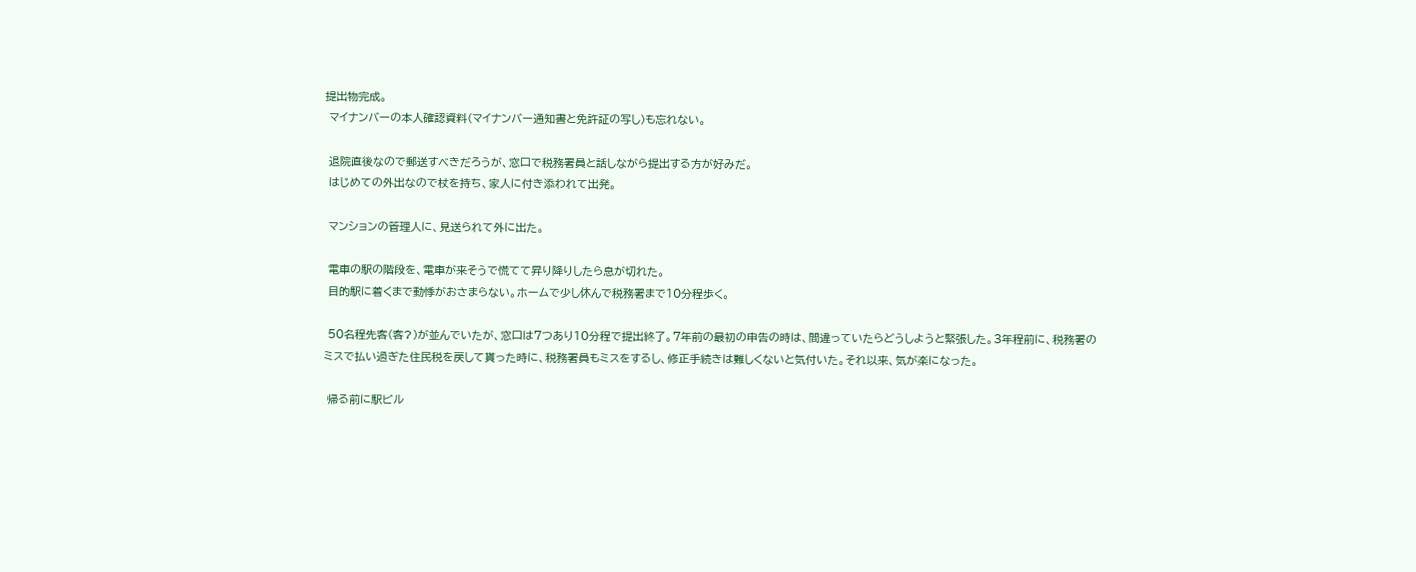提出物完成。
 マイナンバーの本人確認資料(マイナンバー通知書と免許証の写し)も忘れない。

 退院直後なので郵送すべきだろうが、窓口で税務署員と話しながら提出する方が好みだ。
 はじめての外出なので杖を持ち、家人に付き添われて出発。

 マンションの管理人に、見送られて外に出た。

 電車の駅の階段を、電車が来そうで慌てて昇り降りしたら息が切れた。
 目的駅に着くまで動悸がおさまらない。ホームで少し休んで税務署まで10分程歩く。

 50名程先客(客?)が並んでいたが、窓口は7つあり10分程で提出終了。7年前の最初の申告の時は、間違っていたらどうしようと緊張した。3年程前に、税務署のミスで払い過ぎた住民税を戻して貰った時に、税務署員もミスをするし、修正手続きは難しくないと気付いた。それ以来、気が楽になった。

 帰る前に駅ビル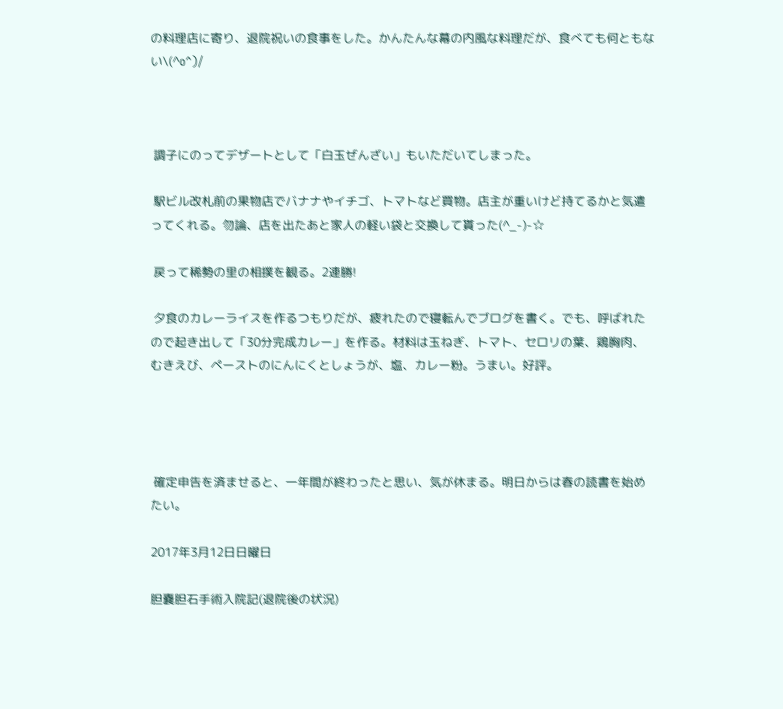の料理店に寄り、退院祝いの食事をした。かんたんな幕の内風な料理だが、食べても何ともない\(^o^)/



 調子にのってデザートとして「白玉ぜんざい」もいただいてしまった。

 駅ビル改札前の果物店でバナナやイチゴ、トマトなど買物。店主が重いけど持てるかと気遣ってくれる。勿論、店を出たあと家人の軽い袋と交換して貰った(^_-)-☆

 戻って稀勢の里の相撲を観る。2連勝!

 夕食のカレーライスを作るつもりだが、疲れたので寝転んでブログを書く。でも、呼ばれたので起き出して「30分完成カレー」を作る。材料は玉ねぎ、トマト、セロリの葉、鶏胸肉、むきえび、ペーストのにんにくとしょうが、塩、カレー粉。うまい。好評。




 確定申告を済ませると、一年間が終わったと思い、気が休まる。明日からは春の読書を始めたい。

2017年3月12日日曜日

胆嚢胆石手術入院記(退院後の状況)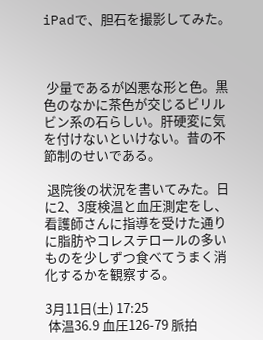iPadで、胆石を撮影してみた。



 少量であるが凶悪な形と色。黒色のなかに茶色が交じるビリルビン系の石らしい。肝硬変に気を付けないといけない。昔の不節制のせいである。

 退院後の状況を書いてみた。日に2、3度検温と血圧測定をし、看護師さんに指導を受けた通りに脂肪やコレステロールの多いものを少しずつ食べてうまく消化するかを観察する。

3月11日(土) 17:25
 体温36.9 血圧126-79 脈拍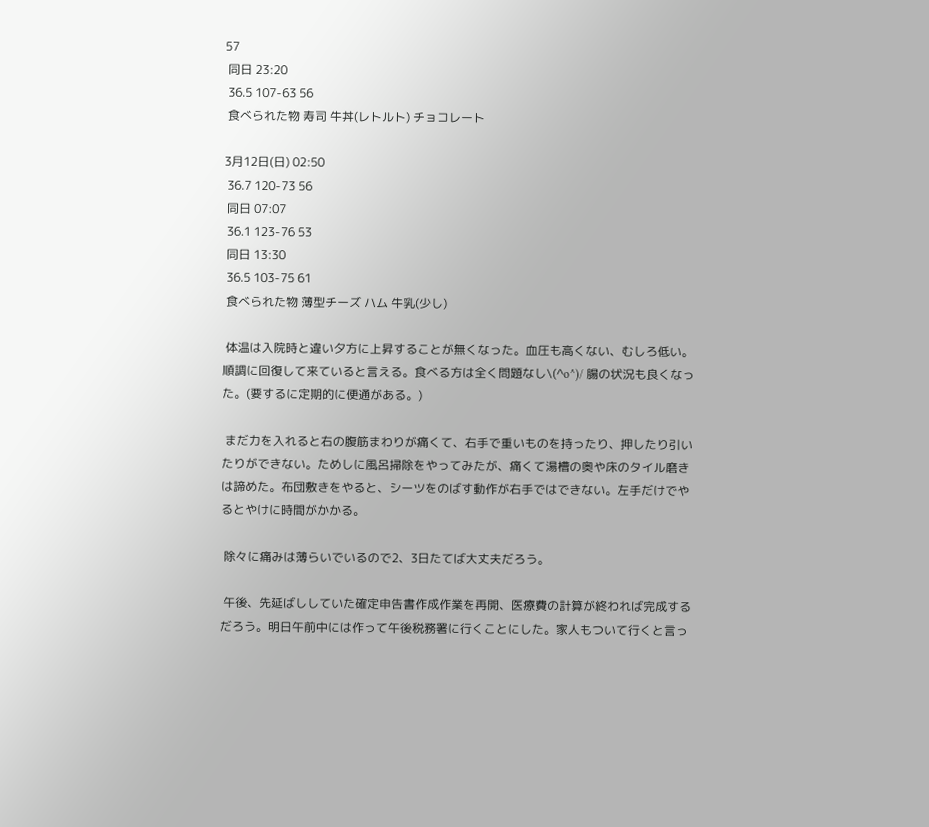57
 同日 23:20
 36.5 107-63 56
 食べられた物 寿司 牛丼(レトルト) チョコレート

3月12日(日) 02:50
 36.7 120-73 56
 同日 07:07
 36.1 123-76 53
 同日 13:30
 36.5 103-75 61
 食べられた物 薄型チーズ ハム 牛乳(少し)

 体温は入院時と違い夕方に上昇することが無くなった。血圧も高くない、むしろ低い。順調に回復して来ていると言える。食べる方は全く問題なし\(^o^)/ 腸の状況も良くなった。(要するに定期的に便通がある。)

 まだ力を入れると右の腹筋まわりが痛くて、右手で重いものを持ったり、押したり引いたりができない。ためしに風呂掃除をやってみたが、痛くて湯槽の奥や床のタイル磨きは諦めた。布団敷きをやると、シーツをのばす動作が右手ではできない。左手だけでやるとやけに時間がかかる。

 除々に痛みは薄らいでいるので2、3日たてば大丈夫だろう。

 午後、先延ばししていた確定申告書作成作業を再開、医療費の計算が終われば完成するだろう。明日午前中には作って午後税務署に行くことにした。家人もついて行くと言っ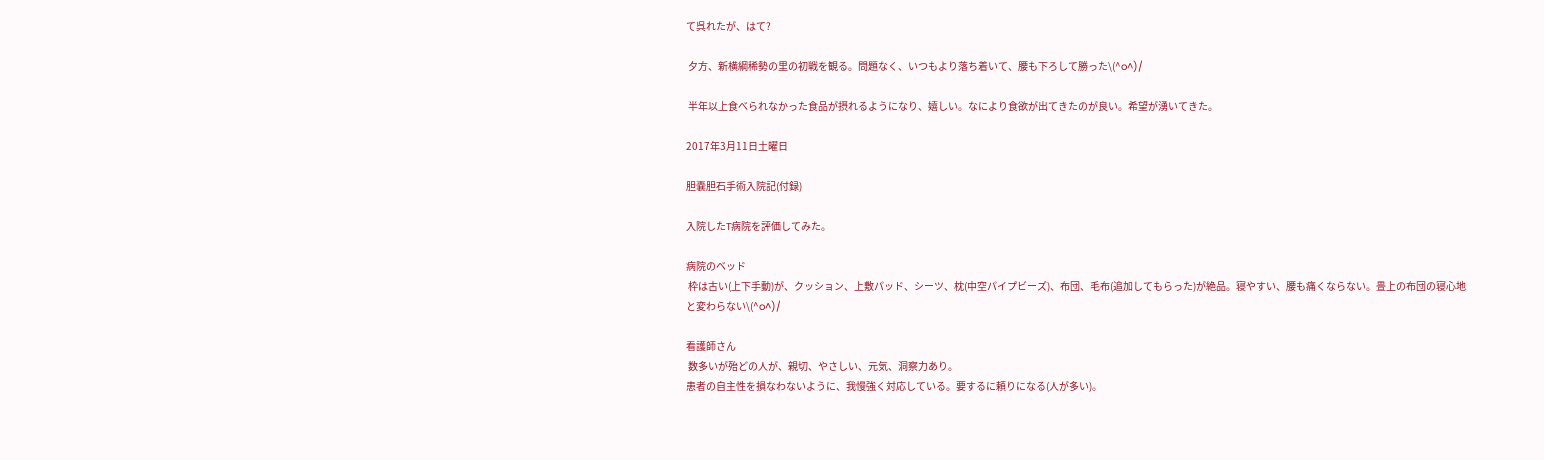て呉れたが、はて?

 夕方、新横綱稀勢の里の初戦を観る。問題なく、いつもより落ち着いて、腰も下ろして勝った\(^o^)/

 半年以上食べられなかった食品が摂れるようになり、嬉しい。なにより食欲が出てきたのが良い。希望が湧いてきた。

2017年3月11日土曜日

胆嚢胆石手術入院記(付録)

入院したT病院を評価してみた。

病院のベッド
 枠は古い(上下手動)が、クッション、上敷パッド、シーツ、枕(中空パイプビーズ)、布団、毛布(追加してもらった)が絶品。寝やすい、腰も痛くならない。畳上の布団の寝心地と変わらない\(^o^)/

看護師さん
 数多いが殆どの人が、親切、やさしい、元気、洞察力あり。
患者の自主性を損なわないように、我慢強く対応している。要するに頼りになる(人が多い)。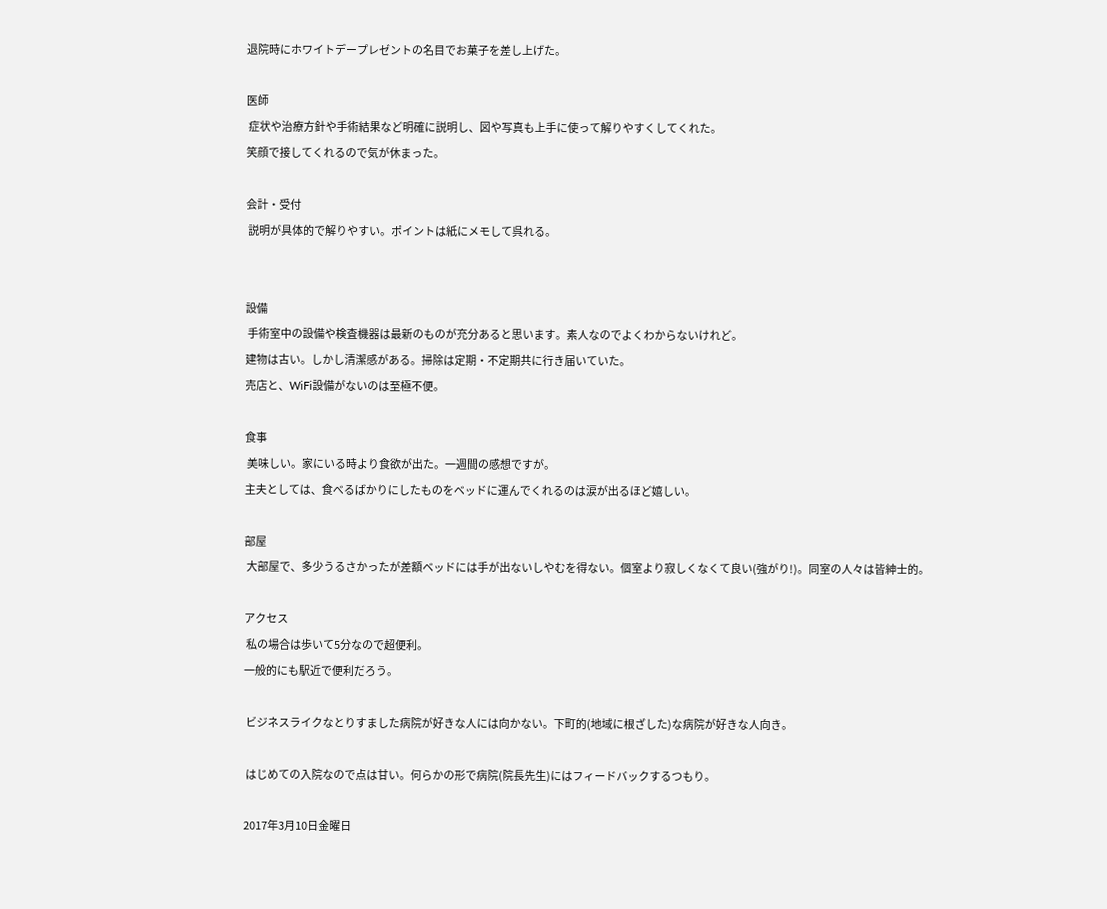退院時にホワイトデープレゼントの名目でお菓子を差し上げた。

医師
 症状や治療方針や手術結果など明確に説明し、図や写真も上手に使って解りやすくしてくれた。
笑顔で接してくれるので気が休まった。

会計・受付
 説明が具体的で解りやすい。ポイントは紙にメモして呉れる。


設備
 手術室中の設備や検査機器は最新のものが充分あると思います。素人なのでよくわからないけれど。
建物は古い。しかし清潔感がある。掃除は定期・不定期共に行き届いていた。
売店と、WiFi設備がないのは至極不便。

食事
 美味しい。家にいる時より食欲が出た。一週間の感想ですが。
主夫としては、食べるばかりにしたものをベッドに運んでくれるのは涙が出るほど嬉しい。

部屋
 大部屋で、多少うるさかったが差額ベッドには手が出ないしやむを得ない。個室より寂しくなくて良い(強がり!)。同室の人々は皆紳士的。

アクセス
 私の場合は歩いて5分なので超便利。
一般的にも駅近で便利だろう。

 ビジネスライクなとりすました病院が好きな人には向かない。下町的(地域に根ざした)な病院が好きな人向き。

 はじめての入院なので点は甘い。何らかの形で病院(院長先生)にはフィードバックするつもり。

2017年3月10日金曜日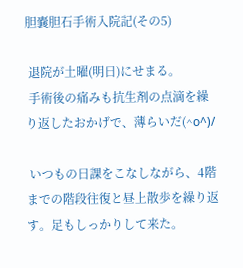胆嚢胆石手術入院記(その5)

 退院が土曜(明日)にせまる。
 手術後の痛みも抗生剤の点滴を繰り返したおかげで、薄らいだ(^o^)/

 いつもの日課をこなしながら、4階までの階段往復と昼上散歩を繰り返す。足もしっかりして来た。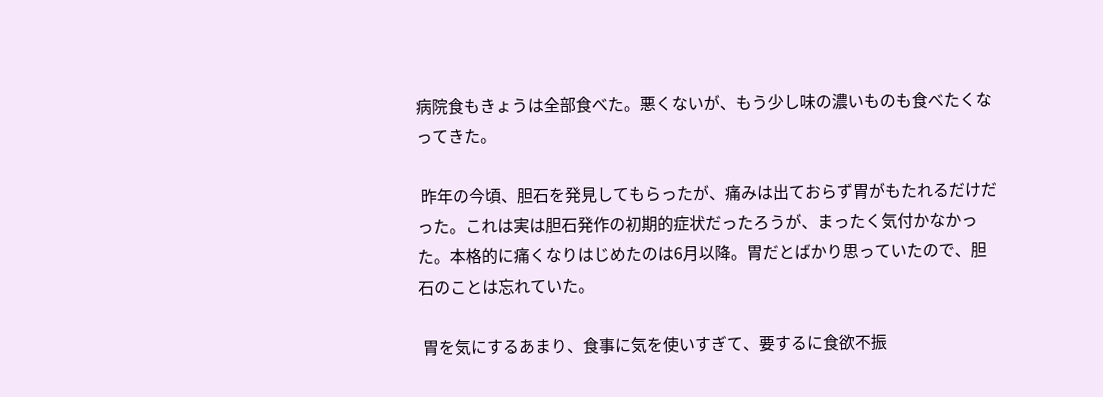病院食もきょうは全部食べた。悪くないが、もう少し味の濃いものも食べたくなってきた。

 昨年の今頃、胆石を発見してもらったが、痛みは出ておらず胃がもたれるだけだった。これは実は胆石発作の初期的症状だったろうが、まったく気付かなかった。本格的に痛くなりはじめたのは6月以降。胃だとばかり思っていたので、胆石のことは忘れていた。

 胃を気にするあまり、食事に気を使いすぎて、要するに食欲不振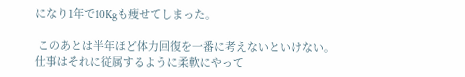になり1年で10Kgも痩せてしまった。

 このあとは半年ほど体力回復を一番に考えないといけない。仕事はそれに従属するように柔軟にやって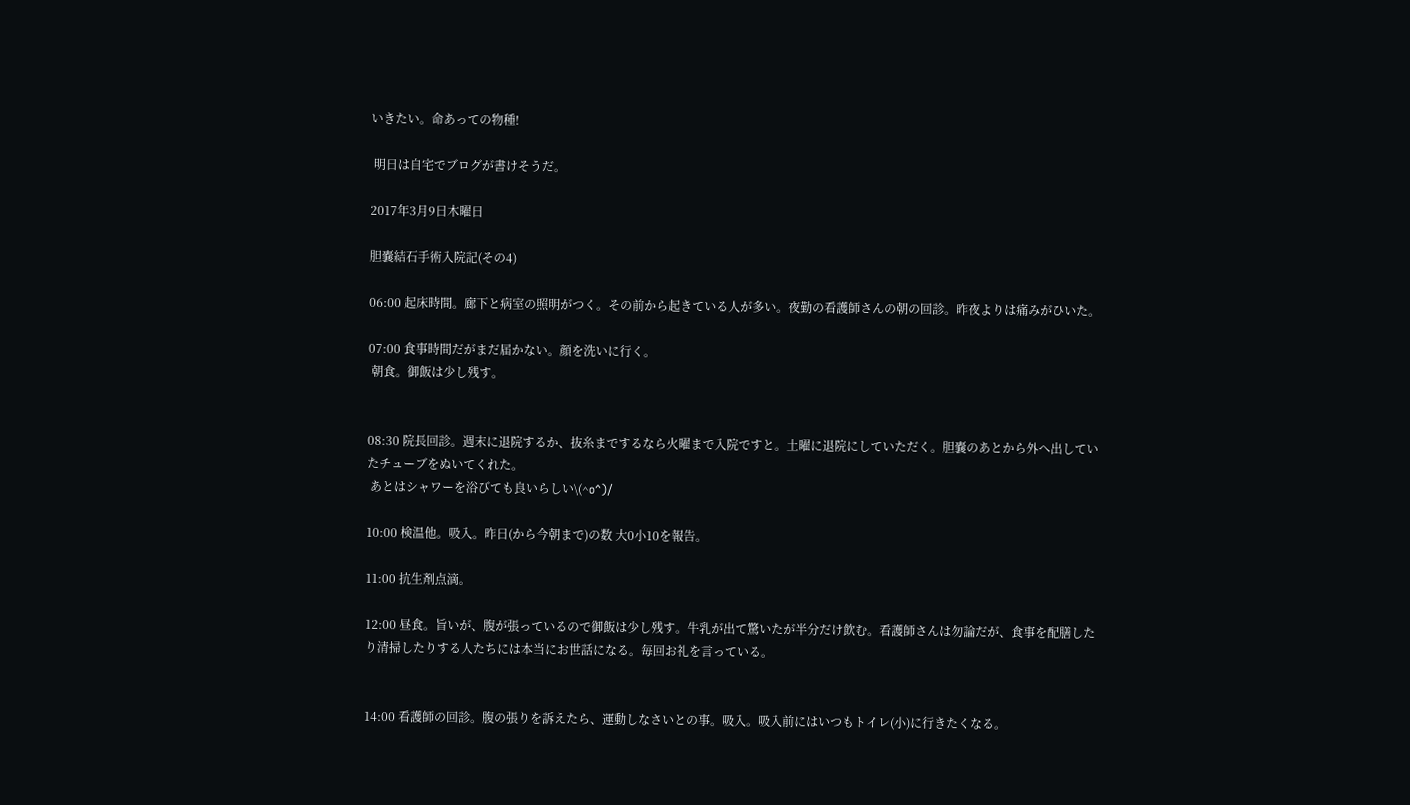いきたい。命あっての物種!

 明日は自宅でブログが書けそうだ。

2017年3月9日木曜日

胆嚢結石手術入院記(その4)

06:00 起床時間。廊下と病室の照明がつく。その前から起きている人が多い。夜勤の看護師さんの朝の回診。昨夜よりは痛みがひいた。

07:00 食事時間だがまだ届かない。顔を洗いに行く。
 朝食。御飯は少し残す。


08:30 院長回診。週末に退院するか、抜糸までするなら火曜まで入院ですと。土曜に退院にしていただく。胆嚢のあとから外へ出していたチューブをぬいてくれた。
 あとはシャワーを浴びても良いらしい\(^o^)/

10:00 検温他。吸入。昨日(から今朝まで)の数 大0小10を報告。

11:00 抗生剤点滴。

12:00 昼食。旨いが、腹が張っているので御飯は少し残す。牛乳が出て驚いたが半分だけ飲む。看護師さんは勿論だが、食事を配膳したり清掃したりする人たちには本当にお世話になる。毎回お礼を言っている。


14:00 看護師の回診。腹の張りを訴えたら、運動しなさいとの事。吸入。吸入前にはいつもトイレ(小)に行きたくなる。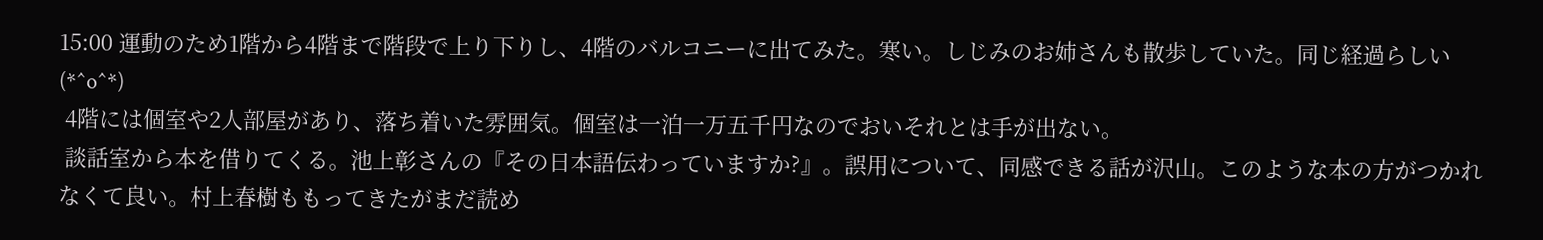15:00 運動のため1階から4階まで階段で上り下りし、4階のバルコニーに出てみた。寒い。しじみのお姉さんも散歩していた。同じ経過らしい(*^o^*)
 4階には個室や2人部屋があり、落ち着いた雰囲気。個室は一泊一万五千円なのでおいそれとは手が出ない。
 談話室から本を借りてくる。池上彰さんの『その日本語伝わっていますか?』。誤用について、同感できる話が沢山。このような本の方がつかれなくて良い。村上春樹ももってきたがまだ読め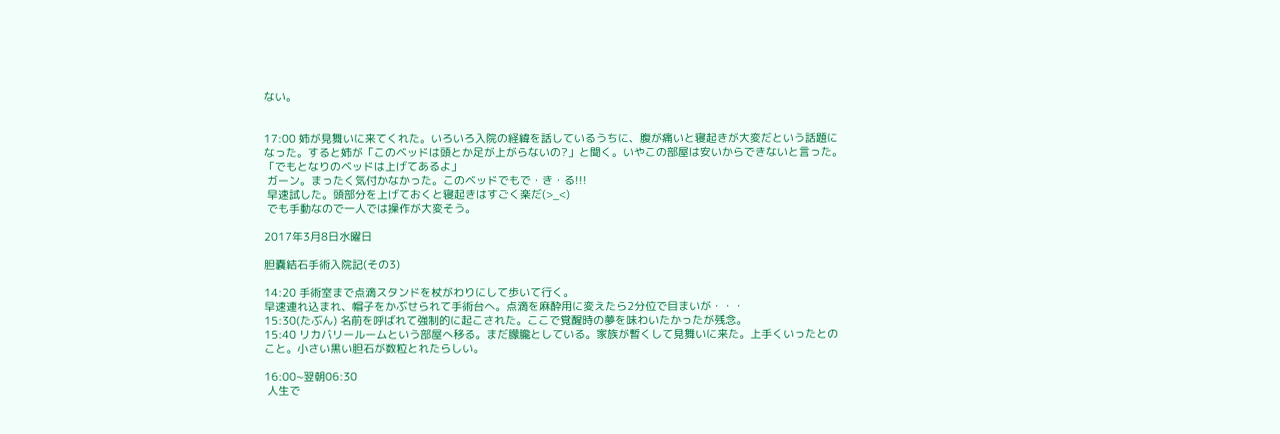ない。


17:00 姉が見舞いに来てくれた。いろいろ入院の経緯を話しているうちに、腹が痛いと寝起きが大変だという話題になった。すると姉が「このベッドは頭とか足が上がらないの?」と聞く。いやこの部屋は安いからできないと言った。「でもとなりのベッドは上げてあるよ」
 ガーン。まったく気付かなかった。このベッドでもで・き・る!!!
 早速試した。頭部分を上げておくと寝起きはすごく楽だ(>_<)
 でも手動なので一人では操作が大変そう。

2017年3月8日水曜日

胆嚢結石手術入院記(その3)

14:20 手術室まで点滴スタンドを杖がわりにして歩いて行く。
早速連れ込まれ、帽子をかぶせられて手術台へ。点滴を麻酔用に変えたら2分位で目まいが・・・
15:30(たぶん) 名前を呼ばれて強制的に起こされた。ここで覚醒時の夢を味わいたかったが残念。
15:40 リカバリールームという部屋へ移る。まだ朦朧としている。家族が暫くして見舞いに来た。上手くいったとのこと。小さい黒い胆石が数粒とれたらしい。

16:00~翌朝06:30
 人生で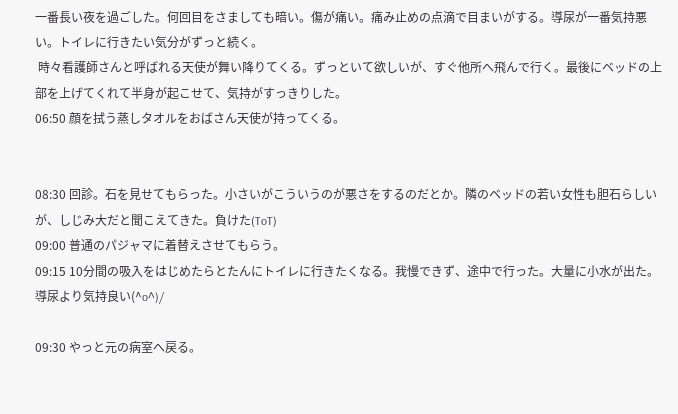一番長い夜を過ごした。何回目をさましても暗い。傷が痛い。痛み止めの点滴で目まいがする。導尿が一番気持悪い。トイレに行きたい気分がずっと続く。
 時々看護師さんと呼ばれる天使が舞い降りてくる。ずっといて欲しいが、すぐ他所へ飛んで行く。最後にベッドの上部を上げてくれて半身が起こせて、気持がすっきりした。
06:50 顔を拭う蒸しタオルをおばさん天使が持ってくる。


08:30 回診。石を見せてもらった。小さいがこういうのが悪さをするのだとか。隣のベッドの若い女性も胆石らしいが、しじみ大だと聞こえてきた。負けた(ToT)
09:00 普通のパジャマに着替えさせてもらう。
09:15 10分間の吸入をはじめたらとたんにトイレに行きたくなる。我慢できず、途中で行った。大量に小水が出た。導尿より気持良い(^o^)/

09:30 やっと元の病室へ戻る。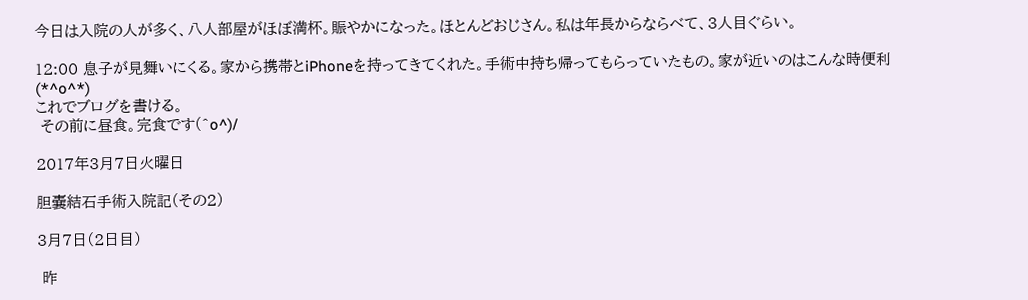今日は入院の人が多く、八人部屋がほぼ満杯。賑やかになった。ほとんどおじさん。私は年長からならべて、3人目ぐらい。

12:00 息子が見舞いにくる。家から携帯とiPhoneを持ってきてくれた。手術中持ち帰ってもらっていたもの。家が近いのはこんな時便利(*^o^*)
これでブログを書ける。
 その前に昼食。完食です(^o^)/

2017年3月7日火曜日

胆嚢結石手術入院記(その2)

3月7日(2日目)

 昨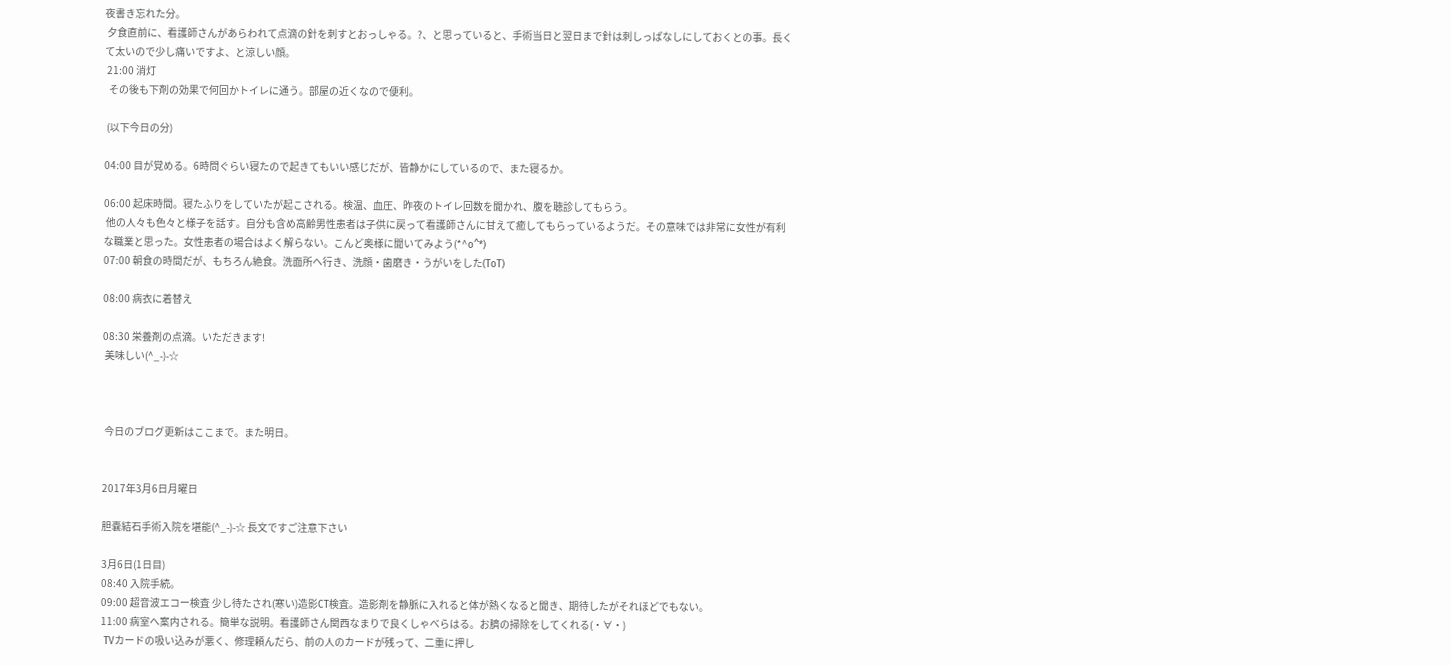夜書き忘れた分。
 夕食直前に、看護師さんがあらわれて点滴の針を刺すとおっしゃる。?、と思っていると、手術当日と翌日まで針は刺しっぱなしにしておくとの事。長くて太いので少し痛いですよ、と涼しい顔。
 21:00 消灯
  その後も下剤の効果で何回かトイレに通う。部屋の近くなので便利。

 (以下今日の分)

04:00 目が覚める。6時問ぐらい寝たので起きてもいい感じだが、皆静かにしているので、また寝るか。

06:00 起床時間。寝たふりをしていたが起こされる。検温、血圧、昨夜のトイレ回数を聞かれ、腹を聴診してもらう。
 他の人々も色々と様子を話す。自分も含め高齢男性患者は子供に戻って看護師さんに甘えて癒してもらっているようだ。その意味では非常に女性が有利な職業と思った。女性患者の場合はよく解らない。こんど奥様に聞いてみよう(*^o^*)
07:00 朝食の時間だが、もちろん絶食。洗面所へ行き、洗顔・歯磨き・うがいをした(ToT)

08:00 病衣に着替え

08:30 栄養剤の点滴。いただきます!
 美味しい(^_-)-☆



 今日のブログ更新はここまで。また明日。


2017年3月6日月曜日

胆嚢結石手術入院を堪能(^_-)-☆ 長文ですご注意下さい

3月6日(1日目)
08:40 入院手続。
09:00 超音波エコー検査 少し待たされ(寒い)造影CT検査。造影剤を静脈に入れると体が熱くなると聞き、期待したがそれほどでもない。
11:00 病室へ案内される。簡単な説明。看護師さん関西なまりで良くしゃべらはる。お臍の掃除をしてくれる(・∀・)
 TVカードの吸い込みが悪く、修理頼んだら、前の人のカードが残って、二重に押し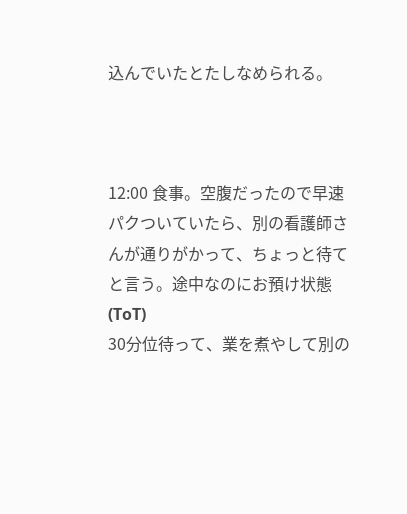込んでいたとたしなめられる。



12:00 食事。空腹だったので早速パクついていたら、別の看護師さんが通りがかって、ちょっと待てと言う。途中なのにお預け状態(ToT)
30分位待って、業を煮やして別の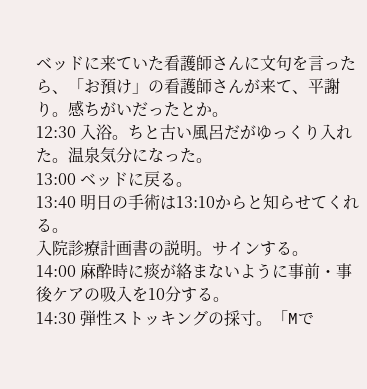ベッドに来ていた看護師さんに文句を言ったら、「お預け」の看護師さんが来て、平謝り。感ちがいだったとか。
12:30 入浴。ちと古い風呂だがゆっくり入れた。温泉気分になった。
13:00 ベッドに戻る。
13:40 明日の手術は13:10からと知らせてくれる。
入院診療計画書の説明。サインする。
14:00 麻酔時に痰が絡まないように事前・事後ケアの吸入を10分する。
14:30 弾性ストッキングの採寸。「Mで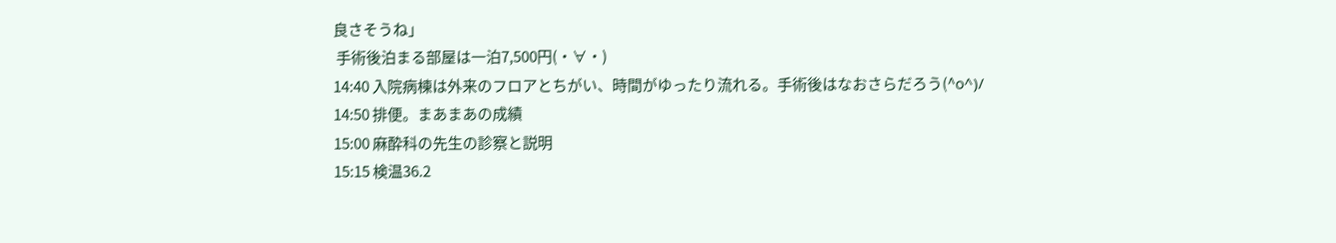良さそうね」
 手術後泊まる部屋は一泊7,500円(・∀・)
14:40 入院病棟は外来のフロアとちがい、時間がゆったり流れる。手術後はなおさらだろう(^o^)/
14:50 排便。まあまあの成績
15:00 麻酔科の先生の診察と説明
15:15 検温36.2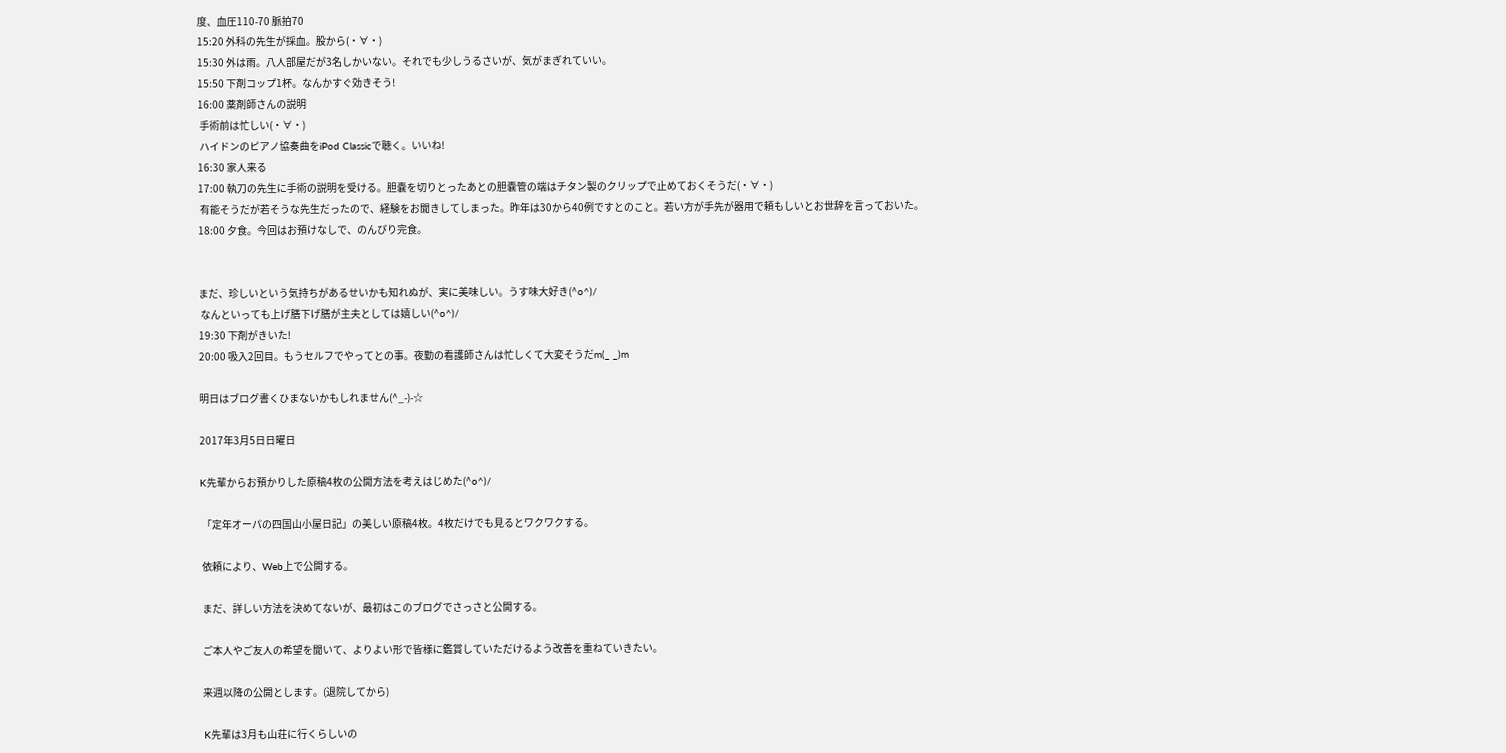度、血圧110-70 脈拍70
15:20 外科の先生が採血。股から(・∀・)
15:30 外は雨。八人部屋だが3名しかいない。それでも少しうるさいが、気がまぎれていい。
15:50 下剤コップ1杯。なんかすぐ効きそう!
16:00 薬剤師さんの説明
 手術前は忙しい(・∀・)
 ハイドンのピアノ協奏曲をiPod Classicで聴く。いいね!
16:30 家人来る
17:00 執刀の先生に手術の説明を受ける。胆嚢を切りとったあとの胆嚢管の端はチタン製のクリップで止めておくそうだ(・∀・)
 有能そうだが若そうな先生だったので、経験をお聞きしてしまった。昨年は30から40例ですとのこと。若い方が手先が器用で頼もしいとお世辞を言っておいた。
18:00 夕食。今回はお預けなしで、のんびり完食。


まだ、珍しいという気持ちがあるせいかも知れぬが、実に美味しい。うす味大好き(^o^)/
 なんといっても上げ膳下げ膳が主夫としては嬉しい(^o^)/
19:30 下剤がきいた!
20:00 吸入2回目。もうセルフでやってとの事。夜勤の看護師さんは忙しくて大変そうだm(_ _)m

明日はブログ書くひまないかもしれません(^_-)-☆

2017年3月5日日曜日

K先輩からお預かりした原稿4枚の公開方法を考えはじめた(^o^)/

 「定年オーパの四国山小屋日記」の美しい原稿4枚。4枚だけでも見るとワクワクする。

 依頼により、Web上で公開する。

 まだ、詳しい方法を決めてないが、最初はこのブログでさっさと公開する。

 ご本人やご友人の希望を聞いて、よりよい形で皆様に鑑賞していただけるよう改善を重ねていきたい。

 来週以降の公開とします。(退院してから)

 K先輩は3月も山荘に行くらしいの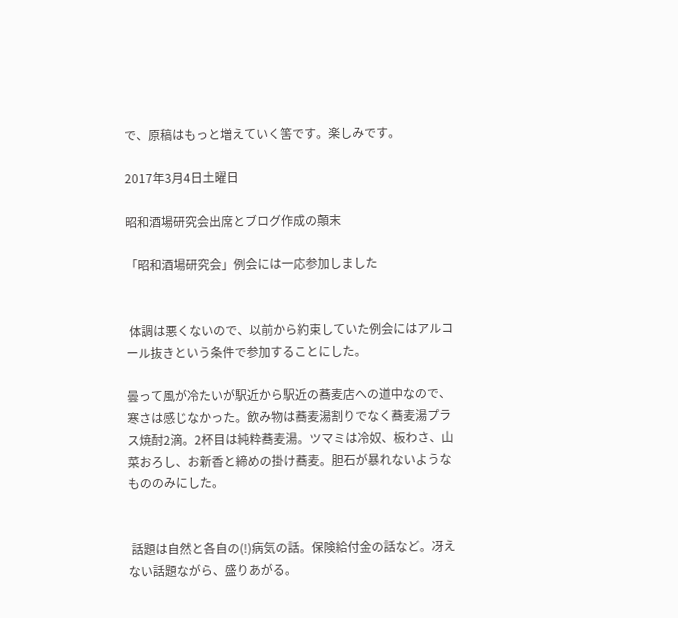で、原稿はもっと増えていく筈です。楽しみです。

2017年3月4日土曜日

昭和酒場研究会出席とブログ作成の顛末

「昭和酒場研究会」例会には一応参加しました


 体調は悪くないので、以前から約束していた例会にはアルコール抜きという条件で参加することにした。

曇って風が冷たいが駅近から駅近の蕎麦店への道中なので、寒さは感じなかった。飲み物は蕎麦湯割りでなく蕎麦湯プラス焼酎2滴。2杯目は純粋蕎麦湯。ツマミは冷奴、板わさ、山菜おろし、お新香と締めの掛け蕎麦。胆石が暴れないようなもののみにした。


 話題は自然と各自の(!)病気の話。保険給付金の話など。冴えない話題ながら、盛りあがる。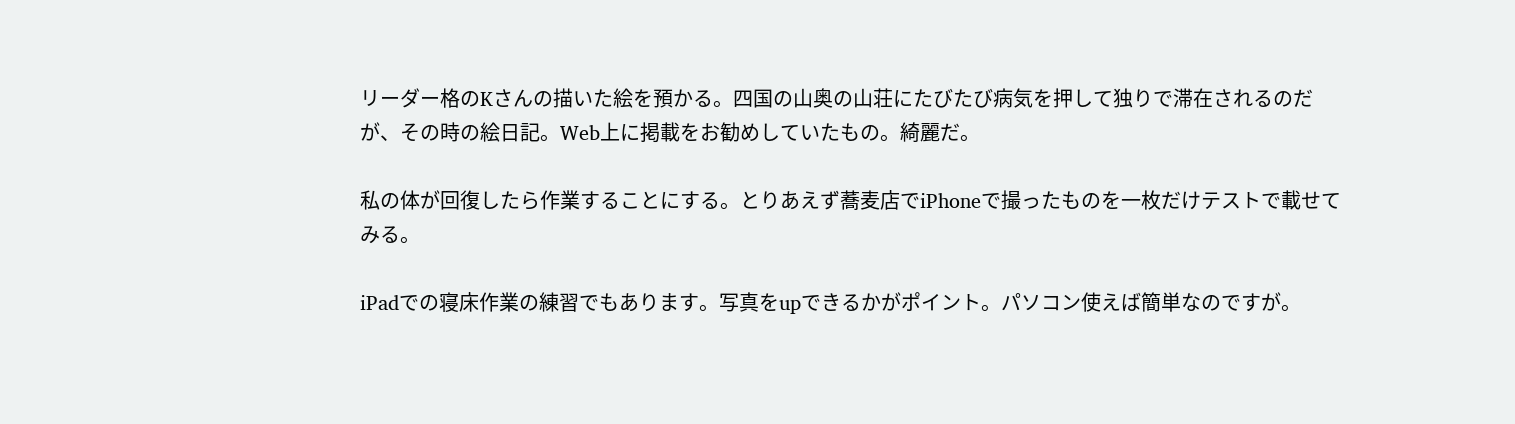リーダー格のKさんの描いた絵を預かる。四国の山奥の山荘にたびたび病気を押して独りで滞在されるのだが、その時の絵日記。Web上に掲載をお勧めしていたもの。綺麗だ。

私の体が回復したら作業することにする。とりあえず蕎麦店でiPhoneで撮ったものを一枚だけテストで載せてみる。

iPadでの寝床作業の練習でもあります。写真をupできるかがポイント。パソコン使えば簡単なのですが。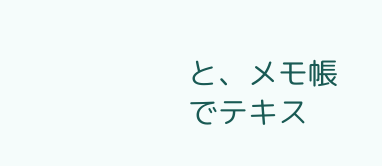と、メモ帳でテキス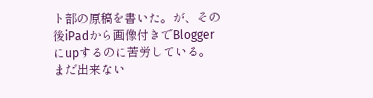ト部の原稿を書いた。が、その後iPadから画像付きでBloggerにupするのに苦労している。まだ出来ない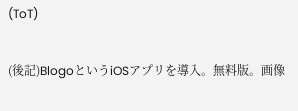(ToT)

(後記)BlogoというiOSアプリを導入。無料版。画像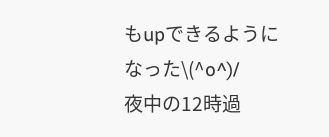もupできるようになった\(^o^)/
夜中の12時過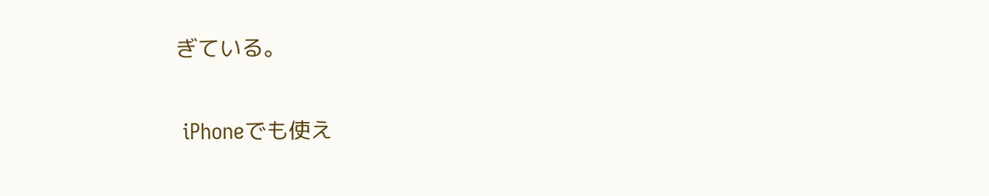ぎている。

 iPhoneでも使え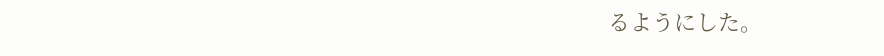るようにした。